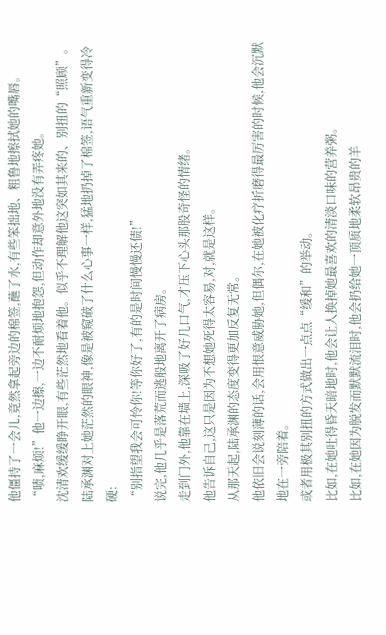他僵持了一会儿,竟然拿起旁边的棉签,蘸了水,有些笨拙地、粗鲁地擦拭她的嘴唇。
“啧,麻烦!”他一边擦,一边不耐烦地抱怨,但动作却意外地没有弄疼她。
沈清欢缓缓睁开眼,有些茫然地看着他。似乎不理解他这突如其来的、别扭的“照顾”。
陆承渊对上她茫然的眼神,像是被窥破了什么心事一样,猛地扔掉了棉签,语气重新变得冷硬:
“别指望我会可怜你!等你好了,有的是时间慢慢还债!”
说完,他几乎是落荒而逃般地离开了病房。
走到门外,他靠在墙上,深吸了好几口气,才压下心头那股奇怪的情绪。
他告诉自己,这只是因为不想她死得太容易,对,就是这样。
从那天起,陆承渊的态度变得更加反复无常。
他依旧会说刻薄的话,会用恨意威胁她,但偶尔,在她被化疗折磨得最厉害的时候,他会沉默地在一旁陪着。
或者用极其别扭的方式做出一点点“缓和”的举动。
比如,在她吐得昏天暗地时,他会让人换掉她最喜欢的清淡口味的营养粥。
比如,在她因为脱发而默默流泪时,他会扔给她一顶质地柔软昂贵的羊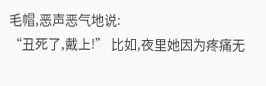毛帽,恶声恶气地说:
“丑死了,戴上!” 比如,夜里她因为疼痛无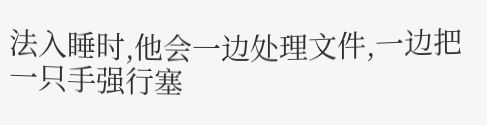法入睡时,他会一边处理文件,一边把一只手强行塞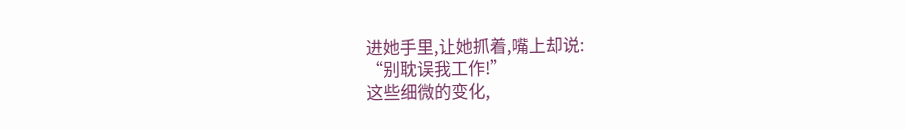进她手里,让她抓着,嘴上却说:
“别耽误我工作!”
这些细微的变化,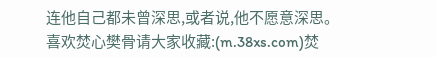连他自己都未曾深思,或者说,他不愿意深思。
喜欢焚心樊骨请大家收藏:(m.38xs.com)焚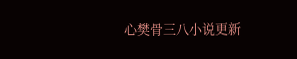心樊骨三八小说更新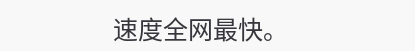速度全网最快。